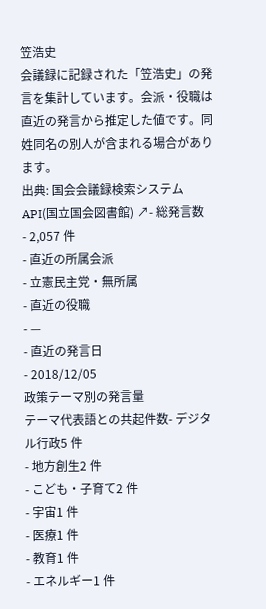笠浩史
会議録に記録された「笠浩史」の発言を集計しています。会派・役職は直近の発言から推定した値です。同姓同名の別人が含まれる場合があります。
出典: 国会会議録検索システム API(国立国会図書館) ↗- 総発言数
- 2,057 件
- 直近の所属会派
- 立憲民主党・無所属
- 直近の役職
- —
- 直近の発言日
- 2018/12/05
政策テーマ別の発言量
テーマ代表語との共起件数- デジタル行政5 件
- 地方創生2 件
- こども・子育て2 件
- 宇宙1 件
- 医療1 件
- 教育1 件
- エネルギー1 件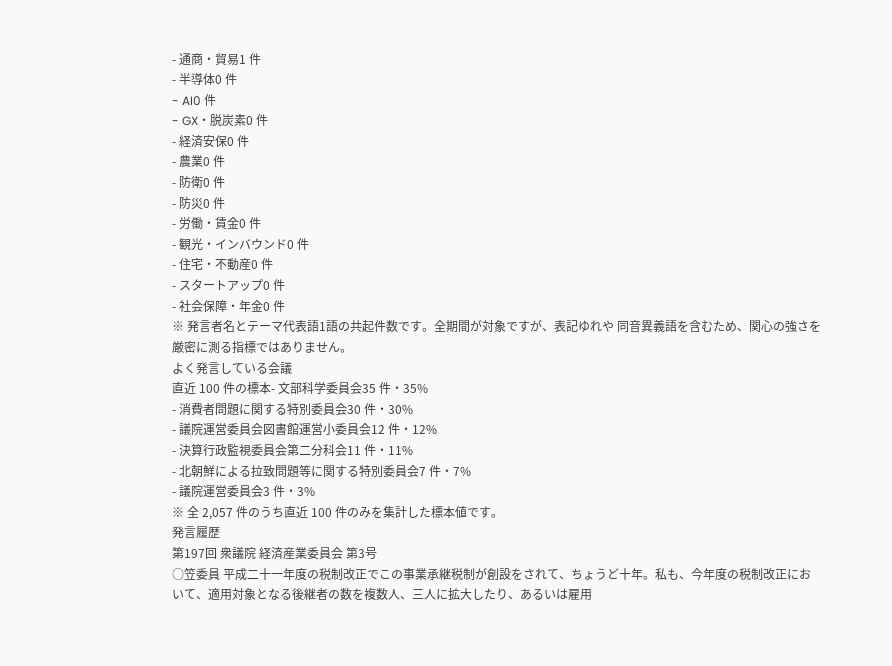- 通商・貿易1 件
- 半導体0 件
- AI0 件
- GX・脱炭素0 件
- 経済安保0 件
- 農業0 件
- 防衛0 件
- 防災0 件
- 労働・賃金0 件
- 観光・インバウンド0 件
- 住宅・不動産0 件
- スタートアップ0 件
- 社会保障・年金0 件
※ 発言者名とテーマ代表語1語の共起件数です。全期間が対象ですが、表記ゆれや 同音異義語を含むため、関心の強さを厳密に測る指標ではありません。
よく発言している会議
直近 100 件の標本- 文部科学委員会35 件・35%
- 消費者問題に関する特別委員会30 件・30%
- 議院運営委員会図書館運営小委員会12 件・12%
- 決算行政監視委員会第二分科会11 件・11%
- 北朝鮮による拉致問題等に関する特別委員会7 件・7%
- 議院運営委員会3 件・3%
※ 全 2,057 件のうち直近 100 件のみを集計した標本値です。
発言履歴
第197回 衆議院 経済産業委員会 第3号
○笠委員 平成二十一年度の税制改正でこの事業承継税制が創設をされて、ちょうど十年。私も、今年度の税制改正において、適用対象となる後継者の数を複数人、三人に拡大したり、あるいは雇用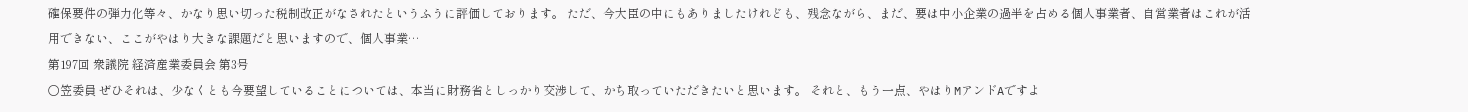確保要件の弾力化等々、かなり思い切った税制改正がなされたというふうに評価しております。 ただ、今大臣の中にもありましたけれども、残念ながら、まだ、要は中小企業の過半を占める個人事業者、自営業者はこれが活用できない、ここがやはり大きな課題だと思いますので、個人事業…
第197回 衆議院 経済産業委員会 第3号
○笠委員 ぜひそれは、少なくとも今要望していることについては、本当に財務省としっかり交渉して、かち取っていただきたいと思います。 それと、もう一点、やはりMアンドAですよ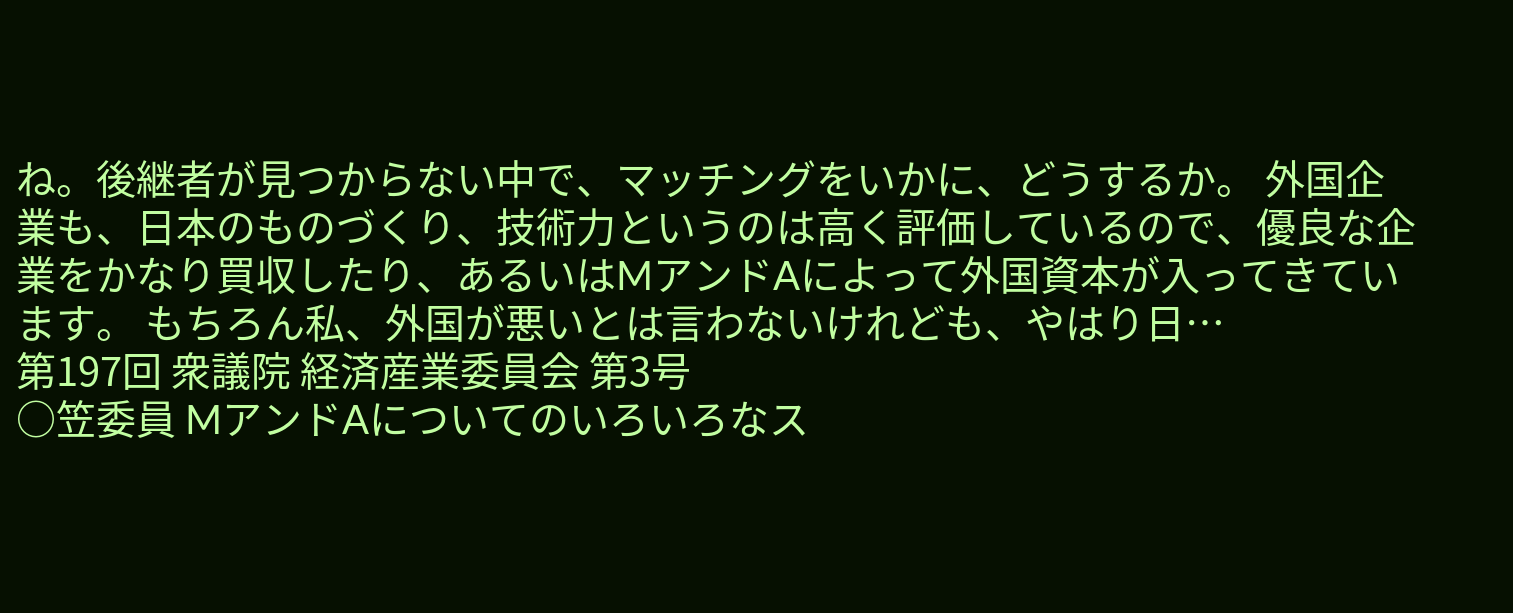ね。後継者が見つからない中で、マッチングをいかに、どうするか。 外国企業も、日本のものづくり、技術力というのは高く評価しているので、優良な企業をかなり買収したり、あるいはMアンドAによって外国資本が入ってきています。 もちろん私、外国が悪いとは言わないけれども、やはり日…
第197回 衆議院 経済産業委員会 第3号
○笠委員 MアンドAについてのいろいろなス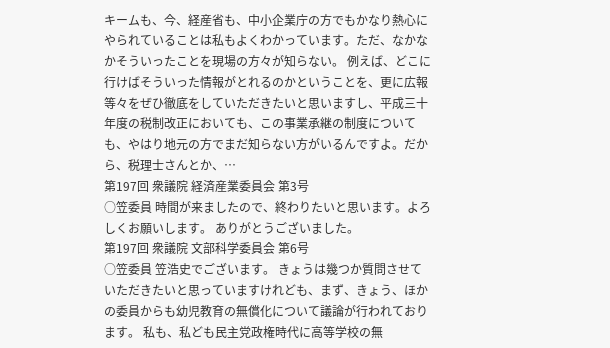キームも、今、経産省も、中小企業庁の方でもかなり熱心にやられていることは私もよくわかっています。ただ、なかなかそういったことを現場の方々が知らない。 例えば、どこに行けばそういった情報がとれるのかということを、更に広報等々をぜひ徹底をしていただきたいと思いますし、平成三十年度の税制改正においても、この事業承継の制度についても、やはり地元の方でまだ知らない方がいるんですよ。だから、税理士さんとか、…
第197回 衆議院 経済産業委員会 第3号
○笠委員 時間が来ましたので、終わりたいと思います。よろしくお願いします。 ありがとうございました。
第197回 衆議院 文部科学委員会 第6号
○笠委員 笠浩史でございます。 きょうは幾つか質問させていただきたいと思っていますけれども、まず、きょう、ほかの委員からも幼児教育の無償化について議論が行われております。 私も、私ども民主党政権時代に高等学校の無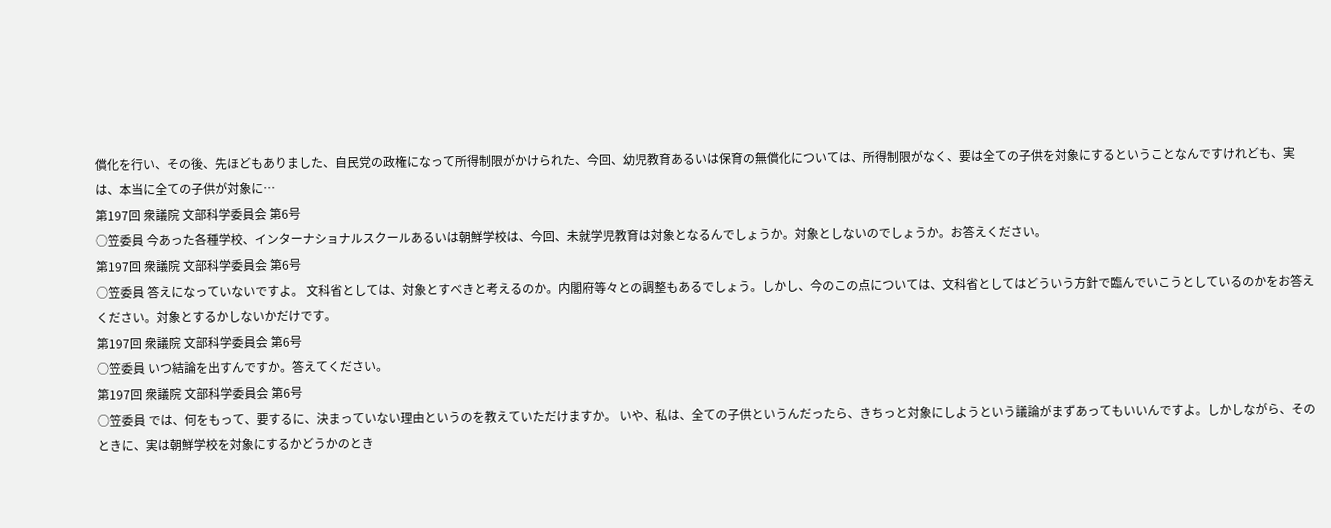償化を行い、その後、先ほどもありました、自民党の政権になって所得制限がかけられた、今回、幼児教育あるいは保育の無償化については、所得制限がなく、要は全ての子供を対象にするということなんですけれども、実は、本当に全ての子供が対象に…
第197回 衆議院 文部科学委員会 第6号
○笠委員 今あった各種学校、インターナショナルスクールあるいは朝鮮学校は、今回、未就学児教育は対象となるんでしょうか。対象としないのでしょうか。お答えください。
第197回 衆議院 文部科学委員会 第6号
○笠委員 答えになっていないですよ。 文科省としては、対象とすべきと考えるのか。内閣府等々との調整もあるでしょう。しかし、今のこの点については、文科省としてはどういう方針で臨んでいこうとしているのかをお答えください。対象とするかしないかだけです。
第197回 衆議院 文部科学委員会 第6号
○笠委員 いつ結論を出すんですか。答えてください。
第197回 衆議院 文部科学委員会 第6号
○笠委員 では、何をもって、要するに、決まっていない理由というのを教えていただけますか。 いや、私は、全ての子供というんだったら、きちっと対象にしようという議論がまずあってもいいんですよ。しかしながら、そのときに、実は朝鮮学校を対象にするかどうかのとき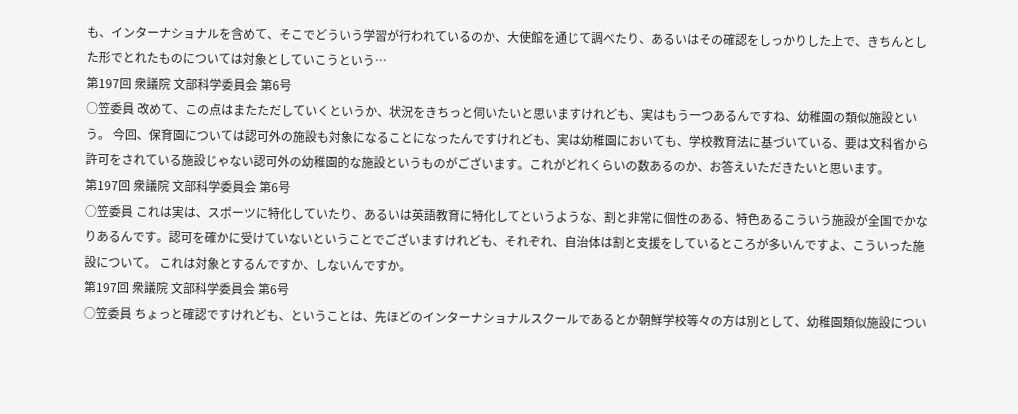も、インターナショナルを含めて、そこでどういう学習が行われているのか、大使館を通じて調べたり、あるいはその確認をしっかりした上で、きちんとした形でとれたものについては対象としていこうという…
第197回 衆議院 文部科学委員会 第6号
○笠委員 改めて、この点はまたただしていくというか、状況をきちっと伺いたいと思いますけれども、実はもう一つあるんですね、幼稚園の類似施設という。 今回、保育園については認可外の施設も対象になることになったんですけれども、実は幼稚園においても、学校教育法に基づいている、要は文科省から許可をされている施設じゃない認可外の幼稚園的な施設というものがございます。これがどれくらいの数あるのか、お答えいただきたいと思います。
第197回 衆議院 文部科学委員会 第6号
○笠委員 これは実は、スポーツに特化していたり、あるいは英語教育に特化してというような、割と非常に個性のある、特色あるこういう施設が全国でかなりあるんです。認可を確かに受けていないということでございますけれども、それぞれ、自治体は割と支援をしているところが多いんですよ、こういった施設について。 これは対象とするんですか、しないんですか。
第197回 衆議院 文部科学委員会 第6号
○笠委員 ちょっと確認ですけれども、ということは、先ほどのインターナショナルスクールであるとか朝鮮学校等々の方は別として、幼稚園類似施設につい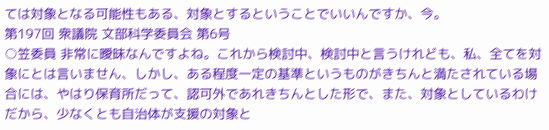ては対象となる可能性もある、対象とするということでいいんですか、今。
第197回 衆議院 文部科学委員会 第6号
○笠委員 非常に曖昧なんですよね。これから検討中、検討中と言うけれども、私、全てを対象にとは言いません、しかし、ある程度一定の基準というものがきちんと満たされている場合には、やはり保育所だって、認可外であれきちんとした形で、また、対象としているわけだから、少なくとも自治体が支援の対象と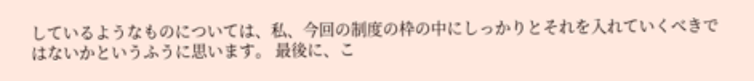しているようなものについては、私、今回の制度の枠の中にしっかりとそれを入れていくべきではないかというふうに思います。 最後に、こ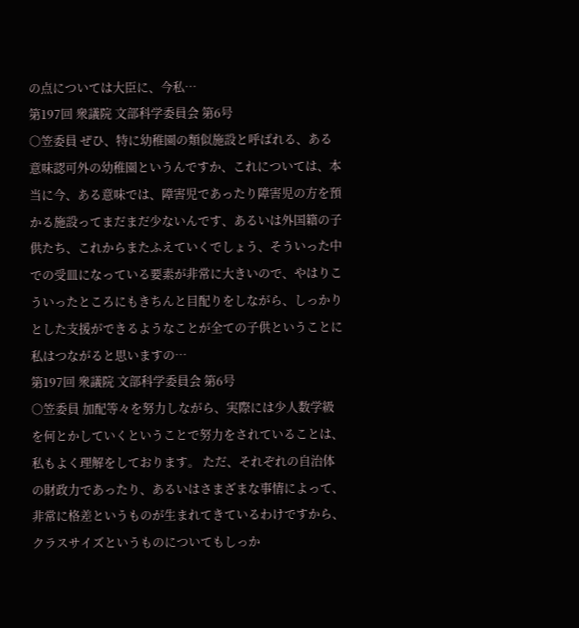の点については大臣に、今私…
第197回 衆議院 文部科学委員会 第6号
○笠委員 ぜひ、特に幼稚園の類似施設と呼ばれる、ある意味認可外の幼稚園というんですか、これについては、本当に今、ある意味では、障害児であったり障害児の方を預かる施設ってまだまだ少ないんです、あるいは外国籍の子供たち、これからまたふえていくでしょう、そういった中での受皿になっている要素が非常に大きいので、やはりこういったところにもきちんと目配りをしながら、しっかりとした支援ができるようなことが全ての子供ということに私はつながると思いますの…
第197回 衆議院 文部科学委員会 第6号
○笠委員 加配等々を努力しながら、実際には少人数学級を何とかしていくということで努力をされていることは、私もよく理解をしております。 ただ、それぞれの自治体の財政力であったり、あるいはさまざまな事情によって、非常に格差というものが生まれてきているわけですから、クラスサイズというものについてもしっか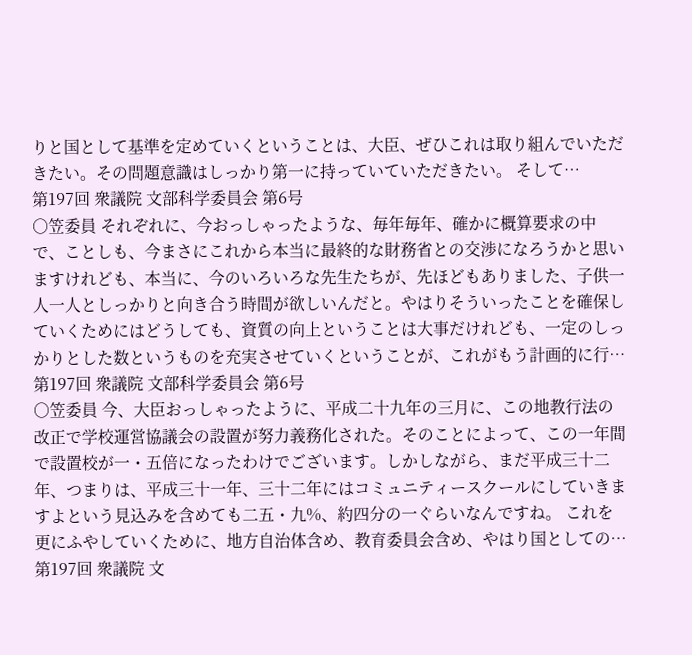りと国として基準を定めていくということは、大臣、ぜひこれは取り組んでいただきたい。その問題意識はしっかり第一に持っていていただきたい。 そして…
第197回 衆議院 文部科学委員会 第6号
○笠委員 それぞれに、今おっしゃったような、毎年毎年、確かに概算要求の中で、ことしも、今まさにこれから本当に最終的な財務省との交渉になろうかと思いますけれども、本当に、今のいろいろな先生たちが、先ほどもありました、子供一人一人としっかりと向き合う時間が欲しいんだと。やはりそういったことを確保していくためにはどうしても、資質の向上ということは大事だけれども、一定のしっかりとした数というものを充実させていくということが、これがもう計画的に行…
第197回 衆議院 文部科学委員会 第6号
○笠委員 今、大臣おっしゃったように、平成二十九年の三月に、この地教行法の改正で学校運営協議会の設置が努力義務化された。そのことによって、この一年間で設置校が一・五倍になったわけでございます。しかしながら、まだ平成三十二年、つまりは、平成三十一年、三十二年にはコミュニティースクールにしていきますよという見込みを含めても二五・九%、約四分の一ぐらいなんですね。 これを更にふやしていくために、地方自治体含め、教育委員会含め、やはり国としての…
第197回 衆議院 文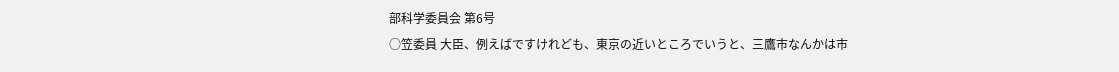部科学委員会 第6号
○笠委員 大臣、例えばですけれども、東京の近いところでいうと、三鷹市なんかは市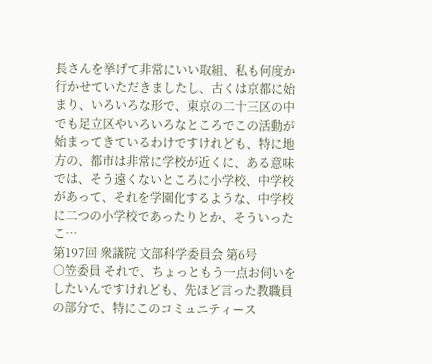長さんを挙げて非常にいい取組、私も何度か行かせていただきましたし、古くは京都に始まり、いろいろな形で、東京の二十三区の中でも足立区やいろいろなところでこの活動が始まってきているわけですけれども、特に地方の、都市は非常に学校が近くに、ある意味では、そう遠くないところに小学校、中学校があって、それを学園化するような、中学校に二つの小学校であったりとか、そういったこ…
第197回 衆議院 文部科学委員会 第6号
○笠委員 それで、ちょっともう一点お伺いをしたいんですけれども、先ほど言った教職員の部分で、特にこのコミュニティース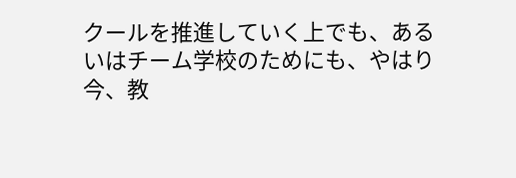クールを推進していく上でも、あるいはチーム学校のためにも、やはり今、教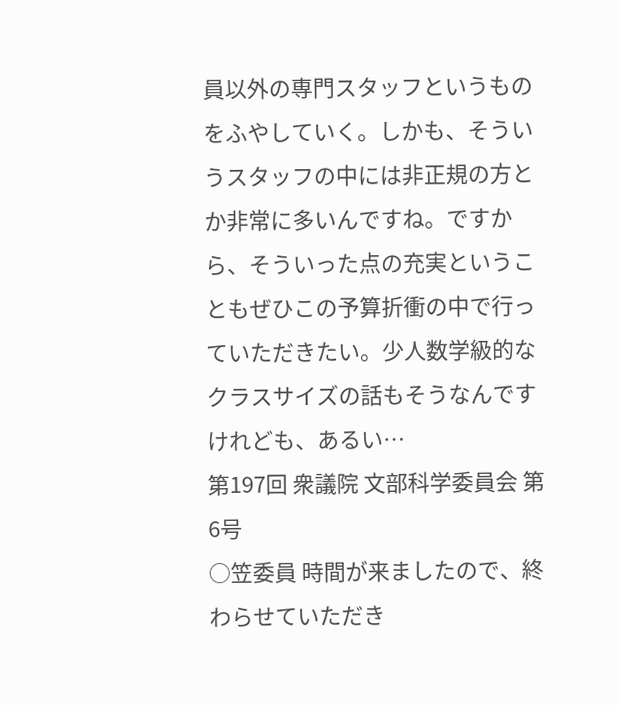員以外の専門スタッフというものをふやしていく。しかも、そういうスタッフの中には非正規の方とか非常に多いんですね。ですから、そういった点の充実ということもぜひこの予算折衝の中で行っていただきたい。少人数学級的なクラスサイズの話もそうなんですけれども、あるい…
第197回 衆議院 文部科学委員会 第6号
○笠委員 時間が来ましたので、終わらせていただき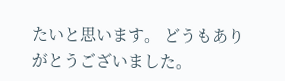たいと思います。 どうもありがとうございました。